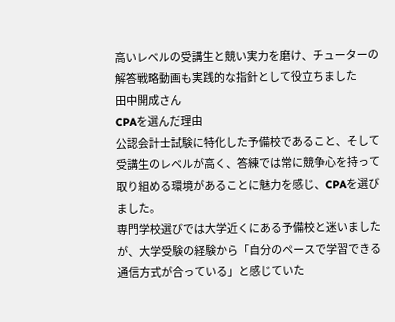高いレベルの受講生と競い実力を磨け、チューターの解答戦略動画も実践的な指針として役立ちました
田中開成さん
CPAを選んだ理由
公認会計士試験に特化した予備校であること、そして受講生のレベルが高く、答練では常に競争心を持って取り組める環境があることに魅力を感じ、CPAを選びました。
専門学校選びでは大学近くにある予備校と迷いましたが、大学受験の経験から「自分のペースで学習できる通信方式が合っている」と感じていた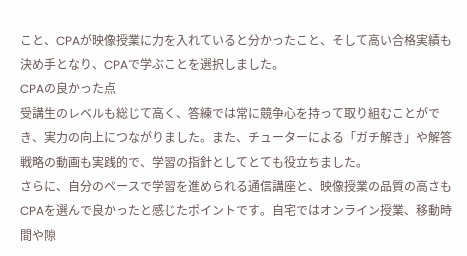こと、CPAが映像授業に力を入れていると分かったこと、そして高い合格実績も決め手となり、CPAで学ぶことを選択しました。
CPAの良かった点
受講生のレベルも総じて高く、答練では常に競争心を持って取り組むことができ、実力の向上につながりました。また、チューターによる「ガチ解き」や解答戦略の動画も実践的で、学習の指針としてとても役立ちました。
さらに、自分のペースで学習を進められる通信講座と、映像授業の品質の高さもCPAを選んで良かったと感じたポイントです。自宅ではオンライン授業、移動時間や隙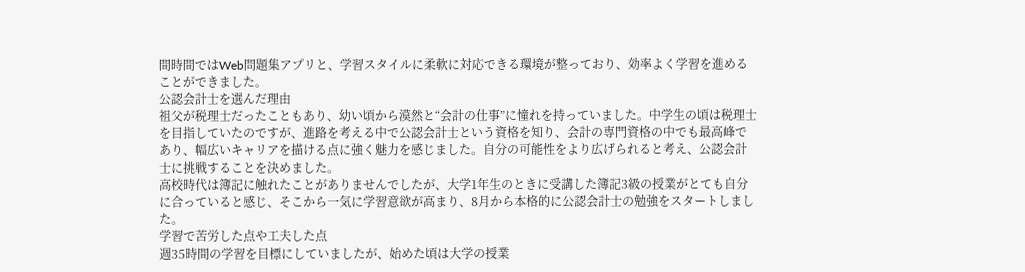間時間ではWeb問題集アプリと、学習スタイルに柔軟に対応できる環境が整っており、効率よく学習を進めることができました。
公認会計士を選んだ理由
祖父が税理士だったこともあり、幼い頃から漠然と“会計の仕事”に憧れを持っていました。中学生の頃は税理士を目指していたのですが、進路を考える中で公認会計士という資格を知り、会計の専門資格の中でも最高峰であり、幅広いキャリアを描ける点に強く魅力を感じました。自分の可能性をより広げられると考え、公認会計士に挑戦することを決めました。
高校時代は簿記に触れたことがありませんでしたが、大学1年生のときに受講した簿記3級の授業がとても自分に合っていると感じ、そこから一気に学習意欲が高まり、8月から本格的に公認会計士の勉強をスタートしました。
学習で苦労した点や工夫した点
週35時間の学習を目標にしていましたが、始めた頃は大学の授業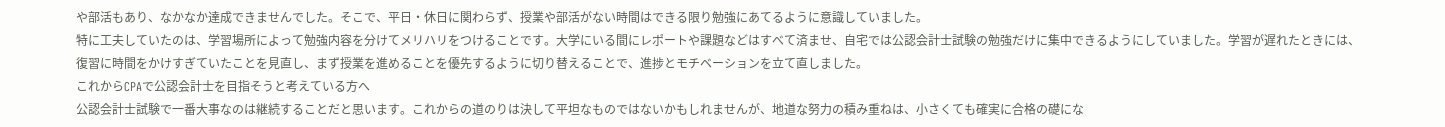や部活もあり、なかなか達成できませんでした。そこで、平日・休日に関わらず、授業や部活がない時間はできる限り勉強にあてるように意識していました。
特に工夫していたのは、学習場所によって勉強内容を分けてメリハリをつけることです。大学にいる間にレポートや課題などはすべて済ませ、自宅では公認会計士試験の勉強だけに集中できるようにしていました。学習が遅れたときには、復習に時間をかけすぎていたことを見直し、まず授業を進めることを優先するように切り替えることで、進捗とモチベーションを立て直しました。
これからCPAで公認会計士を目指そうと考えている方へ
公認会計士試験で一番大事なのは継続することだと思います。これからの道のりは決して平坦なものではないかもしれませんが、地道な努力の積み重ねは、小さくても確実に合格の礎にな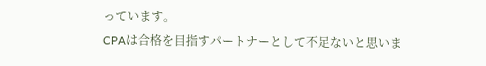っています。
CPAは合格を目指すパートナーとして不足ないと思いま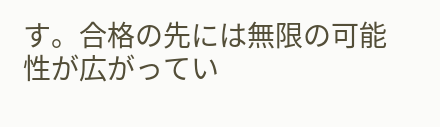す。合格の先には無限の可能性が広がってい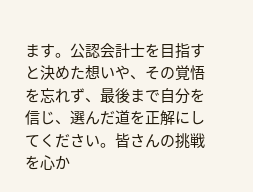ます。公認会計士を目指すと決めた想いや、その覚悟を忘れず、最後まで自分を信じ、選んだ道を正解にしてください。皆さんの挑戦を心か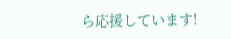ら応援しています!